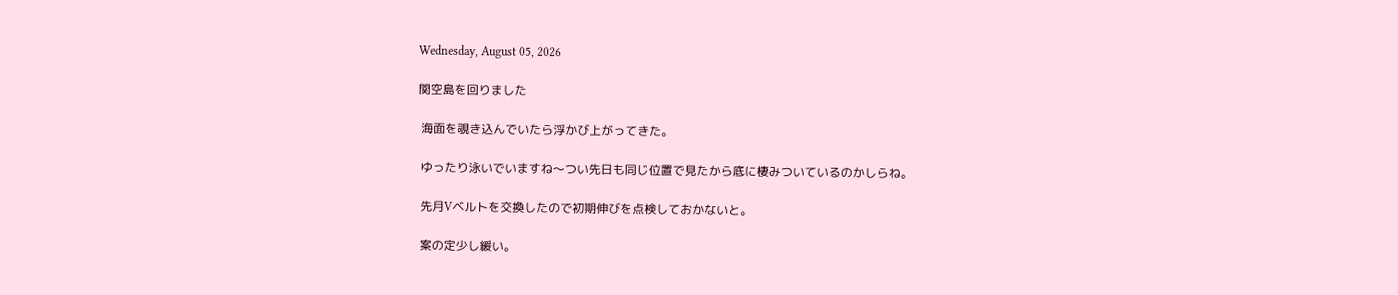Wednesday, August 05, 2026

関空島を回りました

 海面を覗き込んでいたら浮かび上がってきた。

 ゆったり泳いでいますね〜つい先日も同じ位置で見たから底に棲みついているのかしらね。

 先月Vベルトを交換したので初期伸びを点検しておかないと。

 案の定少し緩い。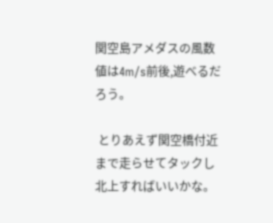関空島アメダスの風数値は4m/s前後,遊べるだろう。

 とりあえず関空橋付近まで走らせてタックし北上すればいいかな。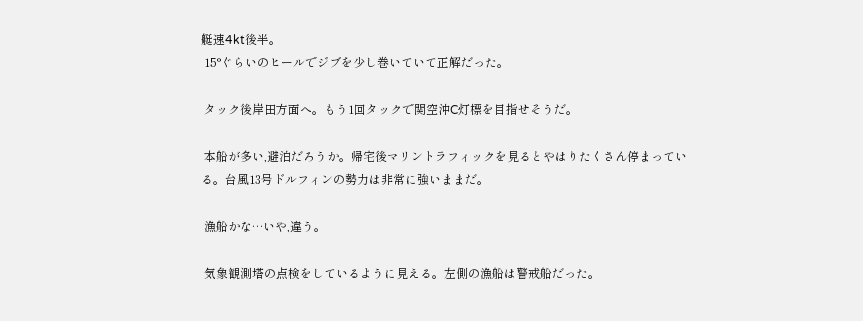艇速4kt後半。
 15°ぐらいのヒールでジブを少し巻いていて正解だった。

 タック後岸田方面へ。もう1回タックで関空沖C灯標を目指せそうだ。

 本船が多い,避泊だろうか。帰宅後マリントラフィックを見るとやはりたくさん停まっている。台風13号ドルフィンの勢力は非常に強いままだ。

 漁船かな…いや,違う。

 気象観測塔の点検をしているように見える。左側の漁船は警戒船だった。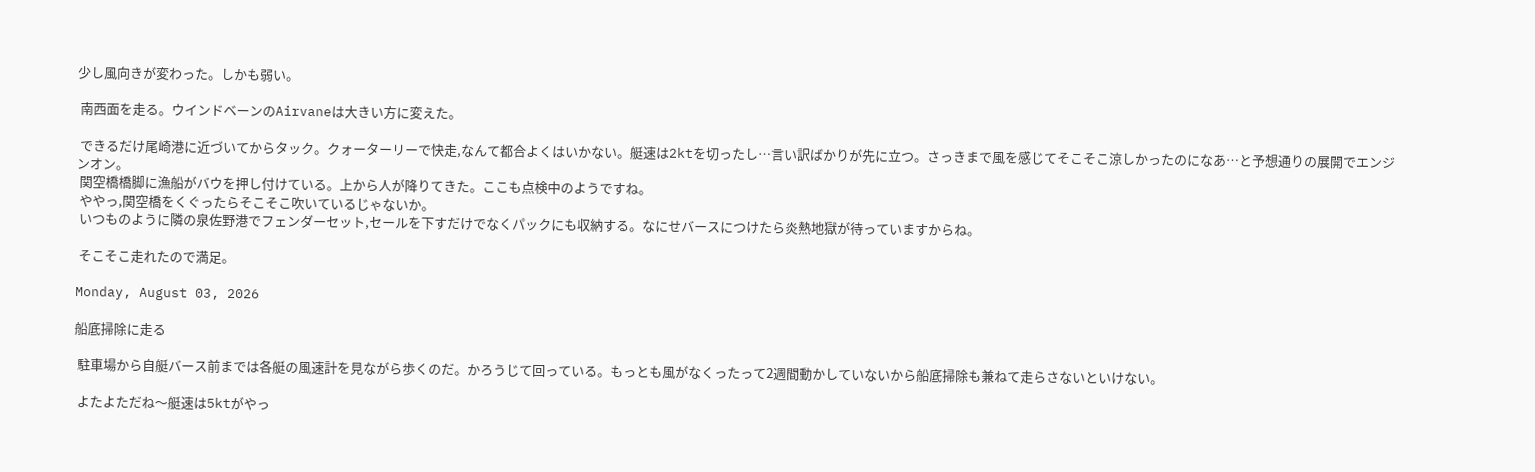少し風向きが変わった。しかも弱い。

 南西面を走る。ウインドベーンのAirvaneは大きい方に変えた。

 できるだけ尾崎港に近づいてからタック。クォーターリーで快走,なんて都合よくはいかない。艇速は2ktを切ったし…言い訳ばかりが先に立つ。さっきまで風を感じてそこそこ涼しかったのになあ…と予想通りの展開でエンジンオン。
 関空橋橋脚に漁船がバウを押し付けている。上から人が降りてきた。ここも点検中のようですね。
 ややっ,関空橋をくぐったらそこそこ吹いているじゃないか。
 いつものように隣の泉佐野港でフェンダーセット,セールを下すだけでなくパックにも収納する。なにせバースにつけたら炎熱地獄が待っていますからね。

 そこそこ走れたので満足。

Monday, August 03, 2026

船底掃除に走る

 駐車場から自艇バース前までは各艇の風速計を見ながら歩くのだ。かろうじて回っている。もっとも風がなくったって2週間動かしていないから船底掃除も兼ねて走らさないといけない。

 よたよただね〜艇速は5ktがやっ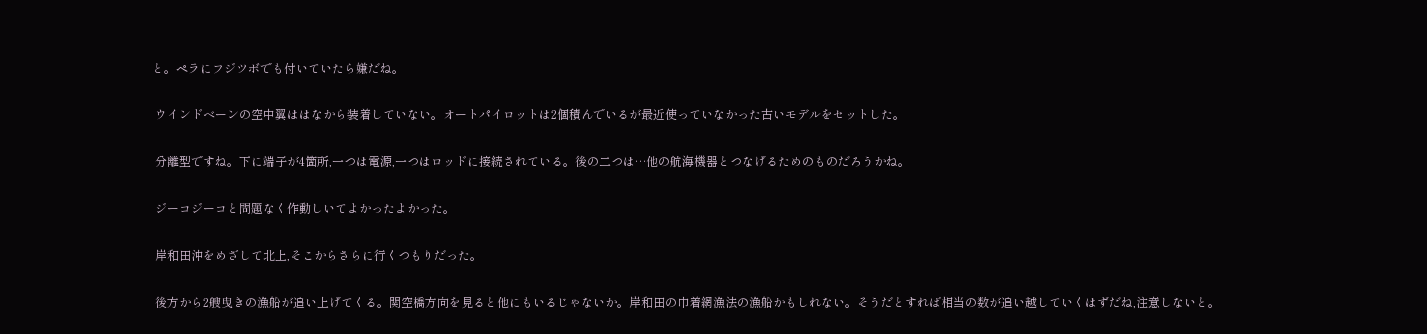と。ペラにフジツボでも付いていたら嫌だね。

 ウインドベーンの空中翼ははなから装着していない。オートパイロットは2個積んでいるが最近使っていなかった古いモデルをセットした。

 分離型ですね。下に端子が4箇所,一つは電源,一つはロッドに接続されている。後の二つは…他の航海機器とつなげるためのものだろうかね。

 ジーコジーコと問題なく作動しいてよかったよかった。

 岸和田沖をめざして北上,そこからさらに行くつもりだった。

 後方から2艘曳きの漁船が追い上げてくる。関空橋方向を見ると他にもいるじゃないか。岸和田の巾着網漁法の漁船かもしれない。そうだとすれば相当の数が追い越していくはずだね,注意しないと。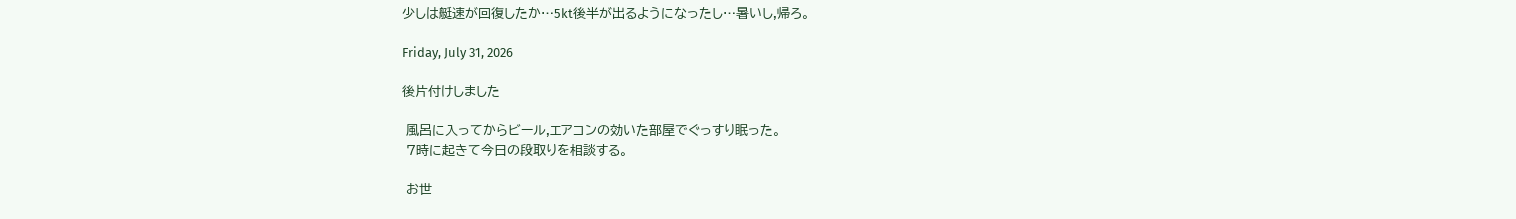少しは艇速が回復したか…5kt後半が出るようになったし…暑いし,帰ろ。

Friday, July 31, 2026

後片付けしました

 風呂に入ってからビール,エアコンの効いた部屋でぐっすり眠った。
 7時に起きて今日の段取りを相談する。

 お世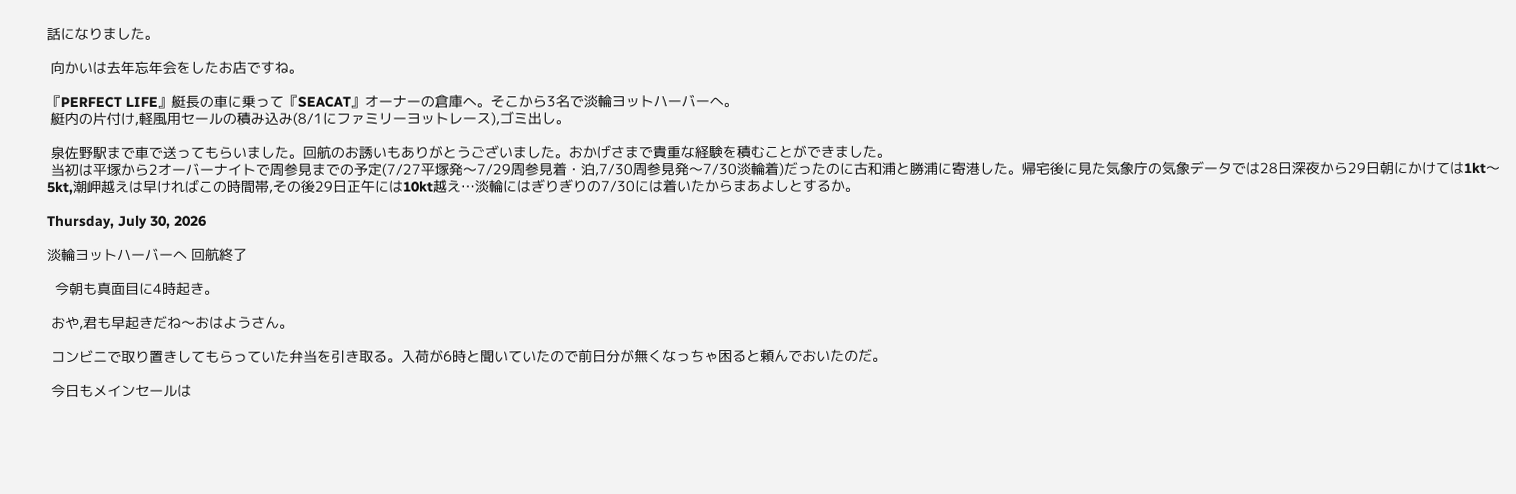話になりました。

 向かいは去年忘年会をしたお店ですね。

『PERFECT LIFE』艇長の車に乗って『SEACAT』オーナーの倉庫へ。そこから3名で淡輪ヨットハーバーへ。
 艇内の片付け,軽風用セールの積み込み(8/1にファミリーヨットレース),ゴミ出し。

 泉佐野駅まで車で送ってもらいました。回航のお誘いもありがとうございました。おかげさまで貴重な経験を積むことができました。
 当初は平塚から2オーバーナイトで周参見までの予定(7/27平塚発〜7/29周参見着・泊,7/30周参見発〜7/30淡輪着)だったのに古和浦と勝浦に寄港した。帰宅後に見た気象庁の気象データでは28日深夜から29日朝にかけては1kt〜5kt,潮岬越えは早ければこの時間帯,その後29日正午には10kt越え…淡輪にはぎりぎりの7/30には着いたからまあよしとするか。

Thursday, July 30, 2026

淡輪ヨットハーバーへ 回航終了

  今朝も真面目に4時起き。

 おや,君も早起きだね〜おはようさん。

 コンビニで取り置きしてもらっていた弁当を引き取る。入荷が6時と聞いていたので前日分が無くなっちゃ困ると頼んでおいたのだ。

 今日もメインセールは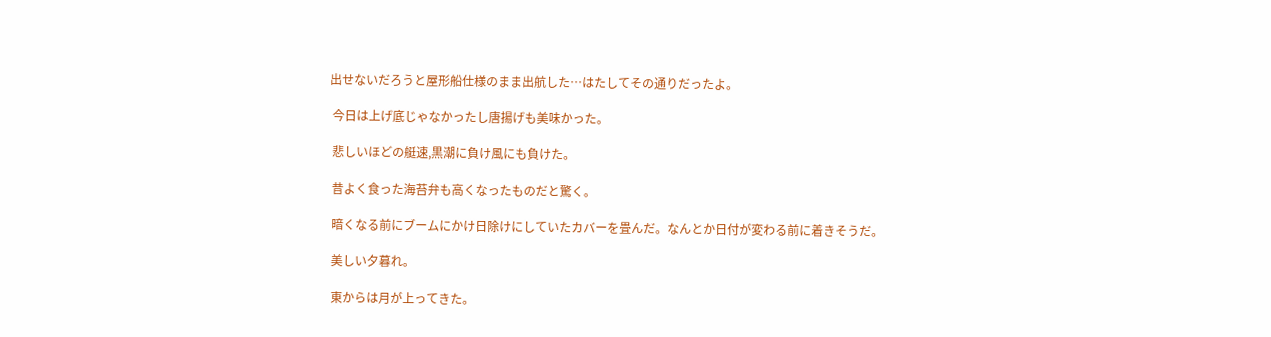出せないだろうと屋形船仕様のまま出航した…はたしてその通りだったよ。

 今日は上げ底じゃなかったし唐揚げも美味かった。

 悲しいほどの艇速,黒潮に負け風にも負けた。

 昔よく食った海苔弁も高くなったものだと驚く。

 暗くなる前にブームにかけ日除けにしていたカバーを畳んだ。なんとか日付が変わる前に着きそうだ。

 美しい夕暮れ。

 東からは月が上ってきた。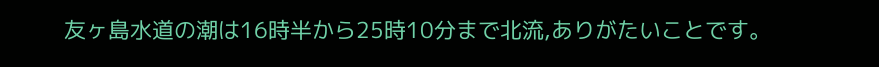友ヶ島水道の潮は16時半から25時10分まで北流,ありがたいことです。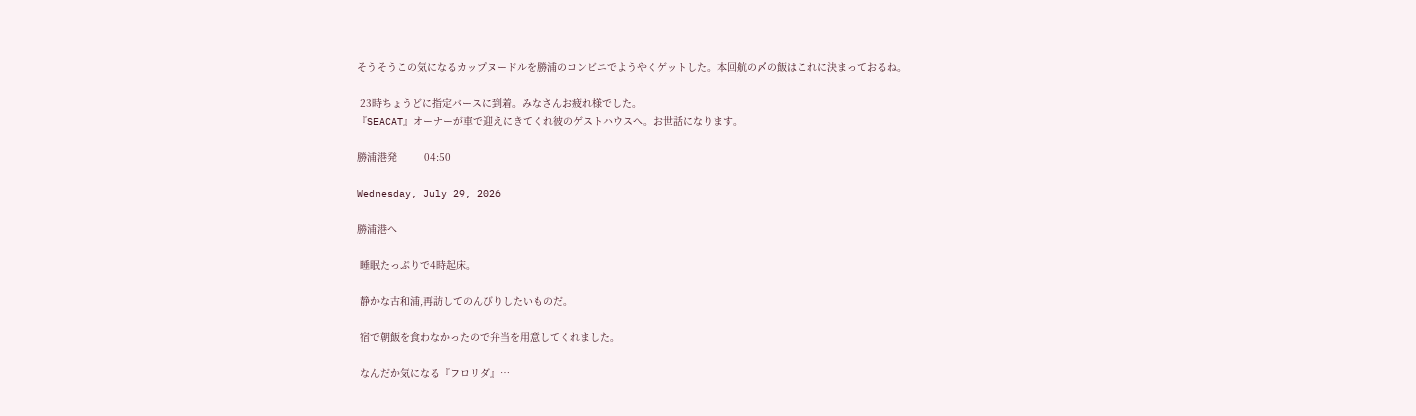そうそうこの気になるカップヌードルを勝浦のコンビニでようやくゲットした。本回航の〆の飯はこれに決まっておるね。

 23時ちょうどに指定バースに到着。みなさんお疲れ様でした。
『SEACAT』オーナーが車で迎えにきてくれ彼のゲストハウスへ。お世話になります。

勝浦港発         04:50

Wednesday, July 29, 2026

勝浦港へ

 睡眠たっぷりで4時起床。

 静かな古和浦,再訪してのんびりしたいものだ。

 宿で朝飯を食わなかったので弁当を用意してくれました。

 なんだか気になる『フロリダ』…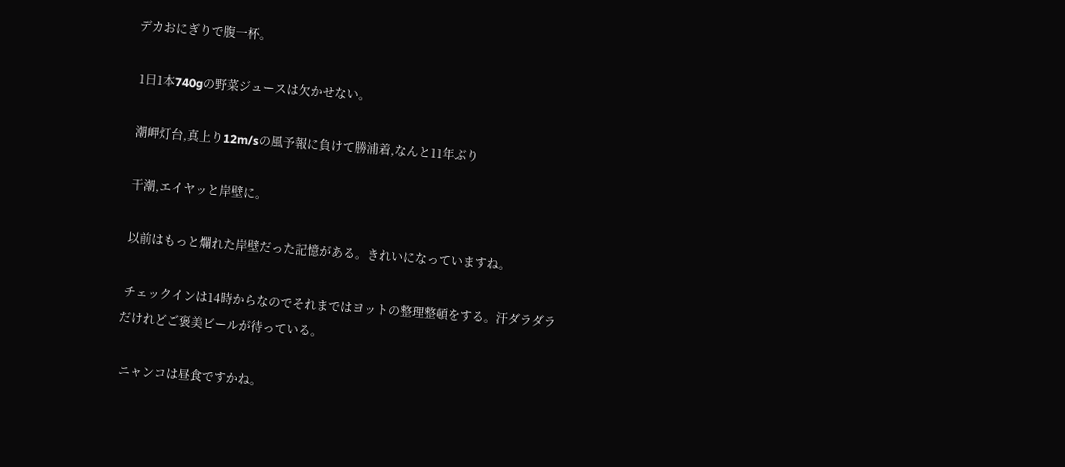デカおにぎりで腹一杯。

 1日1本740gの野菜ジュースは欠かせない。

 潮岬灯台,真上り12m/sの風予報に負けて勝浦着,なんと11年ぶり

 干潮,エイヤッと岸壁に。

 以前はもっと爛れた岸壁だった記憶がある。きれいになっていますね。

 チェックインは14時からなのでそれまではヨットの整理整頓をする。汗ダラダラだけれどご褒美ビールが待っている。

 ニャンコは昼食ですかね。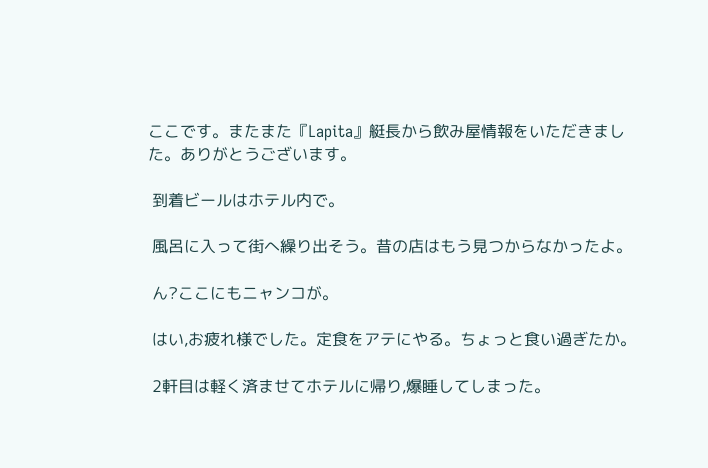ここです。またまた『Lapita』艇長から飲み屋情報をいただきました。ありがとうございます。

 到着ビールはホテル内で。

 風呂に入って街へ繰り出そう。昔の店はもう見つからなかったよ。

 ん?ここにもニャンコが。

 はい,お疲れ様でした。定食をアテにやる。ちょっと食い過ぎたか。

 2軒目は軽く済ませてホテルに帰り,爆睡してしまった。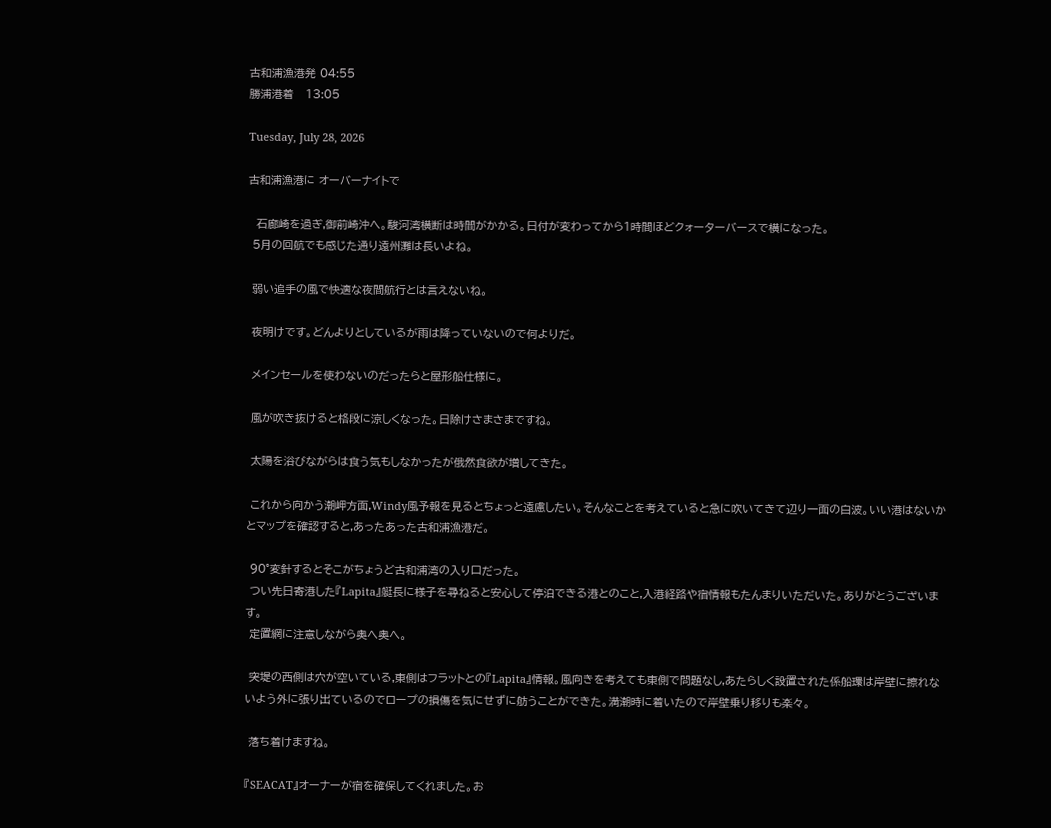古和浦漁港発 04:55
勝浦港着   13:05

Tuesday, July 28, 2026

古和浦漁港に オーバーナイトで

  石廊崎を過ぎ,御前崎沖へ。駿河湾横断は時間がかかる。日付が変わってから1時間ほどクォーターバースで横になった。
 5月の回航でも感じた通り遠州灘は長いよね。

 弱い追手の風で快適な夜間航行とは言えないね。

 夜明けです。どんよりとしているが雨は降っていないので何よりだ。

 メインセールを使わないのだったらと屋形船仕様に。

 風が吹き抜けると格段に涼しくなった。日除けさまさまですね。

 太陽を浴びながらは食う気もしなかったが俄然食欲が増してきた。

 これから向かう潮岬方面,Windy風予報を見るとちょっと遠慮したい。そんなことを考えていると急に吹いてきて辺り一面の白波。いい港はないかとマップを確認すると,あったあった古和浦漁港だ。

 90°変針するとそこがちょうど古和浦湾の入り口だった。
 つい先日寄港した『Lapita』艇長に様子を尋ねると安心して停泊できる港とのこと,入港経路や宿情報もたんまりいただいた。ありがとうございます。
 定置網に注意しながら奥へ奥へ。

 突堤の西側は穴が空いている,東側はフラットとの『Lapita』情報。風向きを考えても東側で問題なし,あたらしく設置された係船環は岸壁に擦れないよう外に張り出ているのでロープの損傷を気にせずに舫うことができた。満潮時に着いたので岸壁乗り移りも楽々。

 落ち着けますね。

『SEACAT』オーナーが宿を確保してくれました。お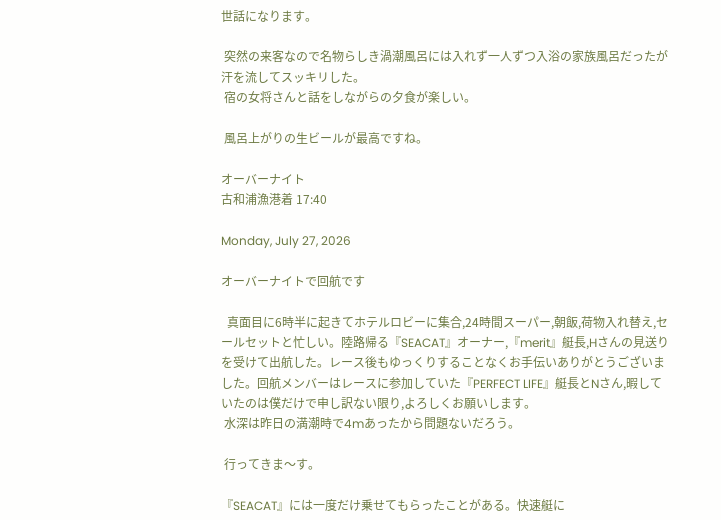世話になります。

 突然の来客なので名物らしき渦潮風呂には入れず一人ずつ入浴の家族風呂だったが汗を流してスッキリした。
 宿の女将さんと話をしながらの夕食が楽しい。

 風呂上がりの生ビールが最高ですね。

オーバーナイト
古和浦漁港着 17:40

Monday, July 27, 2026

オーバーナイトで回航です

  真面目に6時半に起きてホテルロビーに集合,24時間スーパー,朝飯,荷物入れ替え,セールセットと忙しい。陸路帰る『SEACAT』オーナー,『merit』艇長,Hさんの見送りを受けて出航した。レース後もゆっくりすることなくお手伝いありがとうございました。回航メンバーはレースに参加していた『PERFECT LIFE』艇長とNさん,暇していたのは僕だけで申し訳ない限り,よろしくお願いします。
 水深は昨日の満潮時で4mあったから問題ないだろう。

 行ってきま〜す。

『SEACAT』には一度だけ乗せてもらったことがある。快速艇に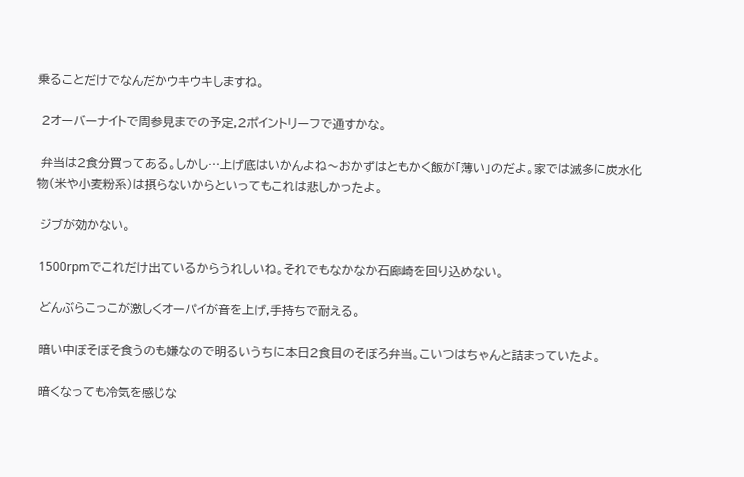乗ることだけでなんだかウキウキしますね。

 2オーバーナイトで周参見までの予定,2ポイントリーフで通すかな。

 弁当は2食分買ってある。しかし…上げ底はいかんよね〜おかずはともかく飯が「薄い」のだよ。家では滅多に炭水化物(米や小麦粉系)は摂らないからといってもこれは悲しかったよ。

 ジブが効かない。

 1500rpmでこれだけ出ているからうれしいね。それでもなかなか石廊崎を回り込めない。

 どんぶらこっこが激しくオーパイが音を上げ,手持ちで耐える。

 暗い中ぼそぼそ食うのも嫌なので明るいうちに本日2食目のそぼろ弁当。こいつはちゃんと詰まっていたよ。

 暗くなっても冷気を感じな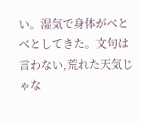い。湿気で身体がべとべとしてきた。文句は言わない,荒れた天気じゃな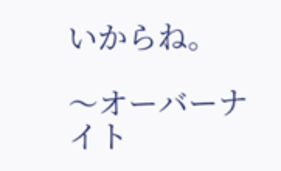いからね。

〜オーバーナイト